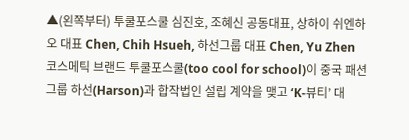▲(왼쪽부터) 투쿨포스쿨 심진호, 조혜신 공동대표, 상하이 쉬엔하오 대표 Chen, Chih Hsueh, 하선그룹 대표 Chen, Yu Zhen
코스메틱 브랜드 투쿨포스쿨(too cool for school)이 중국 패션 그룹 하선(Harson)과 합작법인 설립 계약을 맺고 ‘K-뷰티’ 대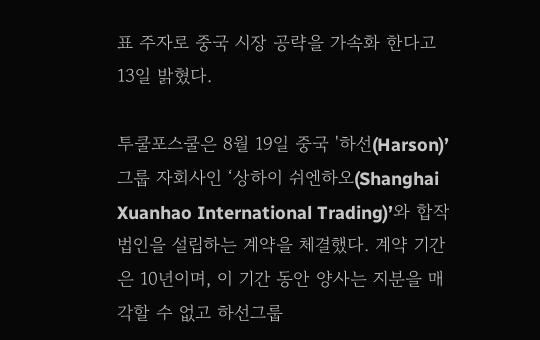표 주자로 중국 시장 공략을 가속화 한다고 13일 밝혔다.

투쿨포스쿨은 8월 19일 중국 '하선(Harson)’그룹 자회사인 ‘상하이 쉬엔하오(Shanghai Xuanhao International Trading)’와 합작법인을 설립하는 계약을 체결했다. 계약 기간은 10년이며, 이 기간 동안 양사는 지분을 매각할 수 없고 하선그룹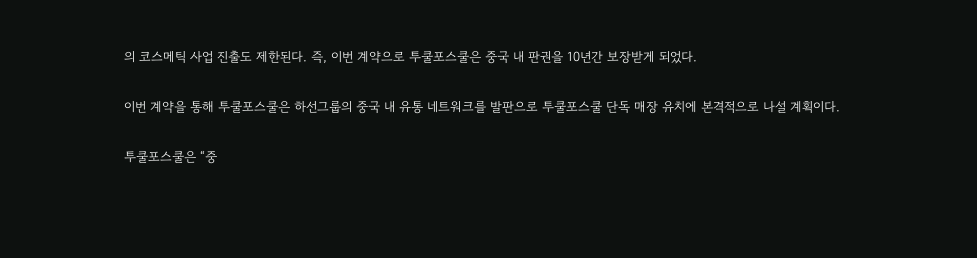의 코스메틱 사업 진출도 제한된다. 즉, 이번 계약으로 투쿨포스쿨은 중국 내 판권을 10년간 보장받게 되었다.

이번 계약을 통해 투쿨포스쿨은 하선그룹의 중국 내 유통 네트워크를 발판으로 투쿨포스쿨 단독 매장 유치에 본격적으로 나설 계획이다.

투쿨포스쿨은 “중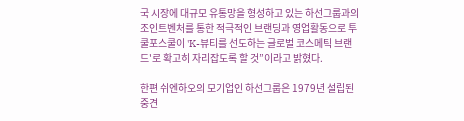국 시장에 대규모 유통망을 형성하고 있는 하선그룹과의 조인트벤처를 통한 적극적인 브랜딩과 영업활동으로 투쿨포스쿨이 'K-뷰티를 선도하는 글로벌 코스메틱 브랜드'로 확고히 자리잡도록 할 것”이라고 밝혔다.

한편 쉬엔하오의 모기업인 하선그룹은 1979년 설립된 중견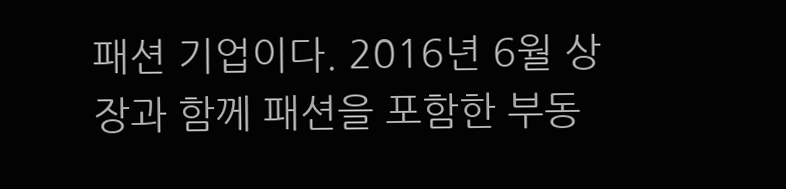패션 기업이다. 2016년 6월 상장과 함께 패션을 포함한 부동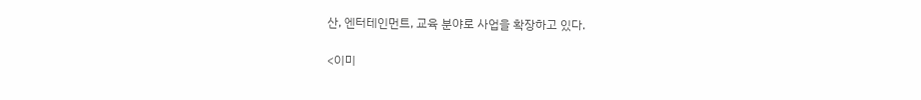산, 엔터테인먼트, 교육 분야로 사업을 확장하고 있다.

<이미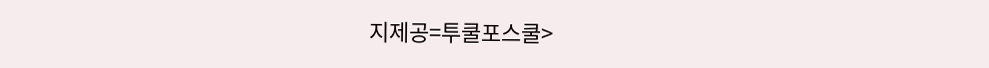지제공=투쿨포스쿨>